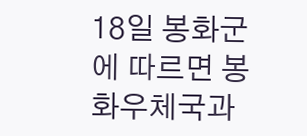18일 봉화군에 따르면 봉화우체국과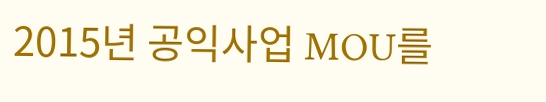2015년 공익사업 MOU를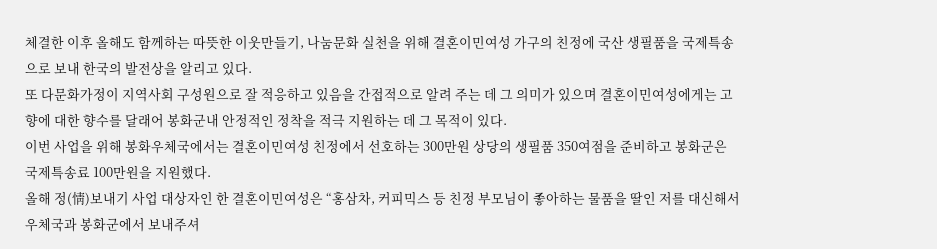체결한 이후 올해도 함께하는 따뜻한 이웃만들기, 나눔문화 실천을 위해 결혼이민여성 가구의 친정에 국산 생필품을 국제특송으로 보내 한국의 발전상을 알리고 있다.
또 다문화가정이 지역사회 구성원으로 잘 적응하고 있음을 간접적으로 알려 주는 데 그 의미가 있으며 결혼이민여성에게는 고향에 대한 향수를 달래어 봉화군내 안정적인 정착을 적극 지원하는 데 그 목적이 있다.
이번 사업을 위해 봉화우체국에서는 결혼이민여성 친정에서 선호하는 300만원 상당의 생필품 350여점을 준비하고 봉화군은 국제특송료 100만원을 지원했다.
올해 정(情)보내기 사업 대상자인 한 결혼이민여성은 “홍삼차, 커피믹스 등 친정 부모님이 좋아하는 물품을 딸인 저를 대신해서 우체국과 봉화군에서 보내주셔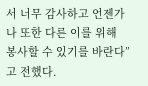서 너무 감사하고 언젠가 나 또한 다른 이를 위해 봉사할 수 있기를 바란다”고 전했다.